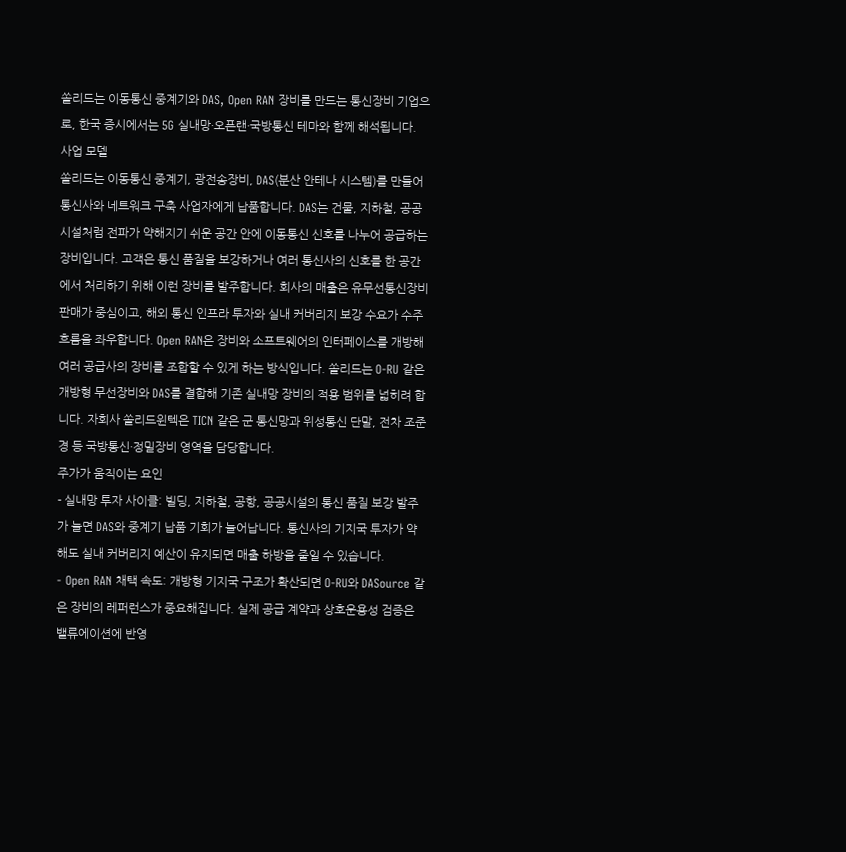쏠리드는 이동통신 중계기와 DAS, Open RAN 장비를 만드는 통신장비 기업으로, 한국 증시에서는 5G 실내망·오픈랜·국방통신 테마와 함께 해석됩니다.
사업 모델
쏠리드는 이동통신 중계기, 광전송장비, DAS(분산 안테나 시스템)를 만들어 통신사와 네트워크 구축 사업자에게 납품합니다. DAS는 건물, 지하철, 공공시설처럼 전파가 약해지기 쉬운 공간 안에 이동통신 신호를 나누어 공급하는 장비입니다. 고객은 통신 품질을 보강하거나 여러 통신사의 신호를 한 공간에서 처리하기 위해 이런 장비를 발주합니다. 회사의 매출은 유무선통신장비 판매가 중심이고, 해외 통신 인프라 투자와 실내 커버리지 보강 수요가 수주 흐름을 좌우합니다. Open RAN은 장비와 소프트웨어의 인터페이스를 개방해 여러 공급사의 장비를 조합할 수 있게 하는 방식입니다. 쏠리드는 O-RU 같은 개방형 무선장비와 DAS를 결합해 기존 실내망 장비의 적용 범위를 넓히려 합니다. 자회사 쏠리드윈텍은 TICN 같은 군 통신망과 위성통신 단말, 전차 조준경 등 국방통신·정밀장비 영역을 담당합니다.
주가가 움직이는 요인
- 실내망 투자 사이클: 빌딩, 지하철, 공항, 공공시설의 통신 품질 보강 발주가 늘면 DAS와 중계기 납품 기회가 늘어납니다. 통신사의 기지국 투자가 약해도 실내 커버리지 예산이 유지되면 매출 하방을 줄일 수 있습니다.
- Open RAN 채택 속도: 개방형 기지국 구조가 확산되면 O-RU와 DASource 같은 장비의 레퍼런스가 중요해집니다. 실제 공급 계약과 상호운용성 검증은 밸류에이션에 반영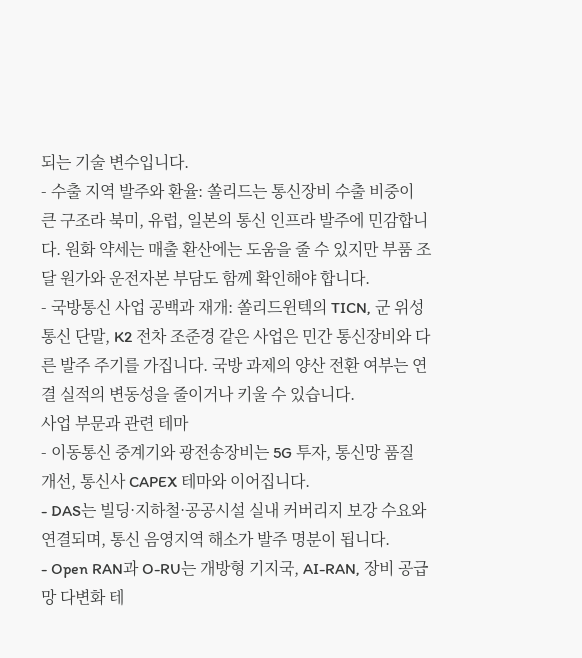되는 기술 변수입니다.
- 수출 지역 발주와 환율: 쏠리드는 통신장비 수출 비중이 큰 구조라 북미, 유럽, 일본의 통신 인프라 발주에 민감합니다. 원화 약세는 매출 환산에는 도움을 줄 수 있지만 부품 조달 원가와 운전자본 부담도 함께 확인해야 합니다.
- 국방통신 사업 공백과 재개: 쏠리드윈텍의 TICN, 군 위성통신 단말, K2 전차 조준경 같은 사업은 민간 통신장비와 다른 발주 주기를 가집니다. 국방 과제의 양산 전환 여부는 연결 실적의 변동성을 줄이거나 키울 수 있습니다.
사업 부문과 관련 테마
- 이동통신 중계기와 광전송장비는 5G 투자, 통신망 품질 개선, 통신사 CAPEX 테마와 이어집니다.
- DAS는 빌딩·지하철·공공시설 실내 커버리지 보강 수요와 연결되며, 통신 음영지역 해소가 발주 명분이 됩니다.
- Open RAN과 O-RU는 개방형 기지국, AI-RAN, 장비 공급망 다변화 테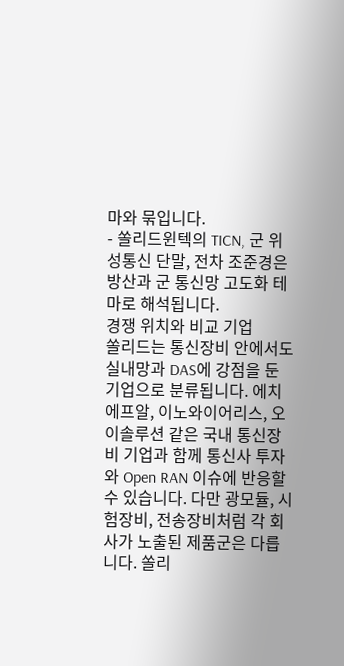마와 묶입니다.
- 쏠리드윈텍의 TICN, 군 위성통신 단말, 전차 조준경은 방산과 군 통신망 고도화 테마로 해석됩니다.
경쟁 위치와 비교 기업
쏠리드는 통신장비 안에서도 실내망과 DAS에 강점을 둔 기업으로 분류됩니다. 에치에프알, 이노와이어리스, 오이솔루션 같은 국내 통신장비 기업과 함께 통신사 투자와 Open RAN 이슈에 반응할 수 있습니다. 다만 광모듈, 시험장비, 전송장비처럼 각 회사가 노출된 제품군은 다릅니다. 쏠리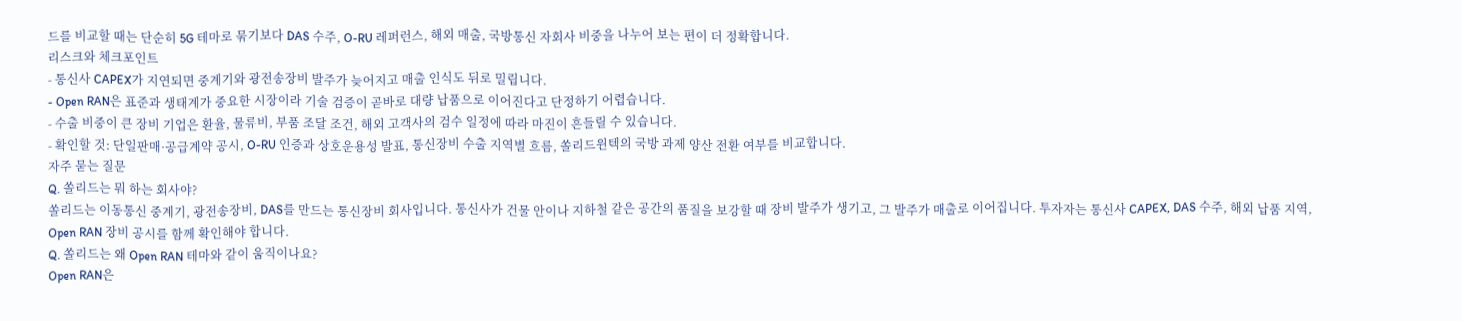드를 비교할 때는 단순히 5G 테마로 묶기보다 DAS 수주, O-RU 레퍼런스, 해외 매출, 국방통신 자회사 비중을 나누어 보는 편이 더 정확합니다.
리스크와 체크포인트
- 통신사 CAPEX가 지연되면 중계기와 광전송장비 발주가 늦어지고 매출 인식도 뒤로 밀립니다.
- Open RAN은 표준과 생태계가 중요한 시장이라 기술 검증이 곧바로 대량 납품으로 이어진다고 단정하기 어렵습니다.
- 수출 비중이 큰 장비 기업은 환율, 물류비, 부품 조달 조건, 해외 고객사의 검수 일정에 따라 마진이 흔들릴 수 있습니다.
- 확인할 것: 단일판매·공급계약 공시, O-RU 인증과 상호운용성 발표, 통신장비 수출 지역별 흐름, 쏠리드윈텍의 국방 과제 양산 전환 여부를 비교합니다.
자주 묻는 질문
Q. 쏠리드는 뭐 하는 회사야?
쏠리드는 이동통신 중계기, 광전송장비, DAS를 만드는 통신장비 회사입니다. 통신사가 건물 안이나 지하철 같은 공간의 품질을 보강할 때 장비 발주가 생기고, 그 발주가 매출로 이어집니다. 투자자는 통신사 CAPEX, DAS 수주, 해외 납품 지역, Open RAN 장비 공시를 함께 확인해야 합니다.
Q. 쏠리드는 왜 Open RAN 테마와 같이 움직이나요?
Open RAN은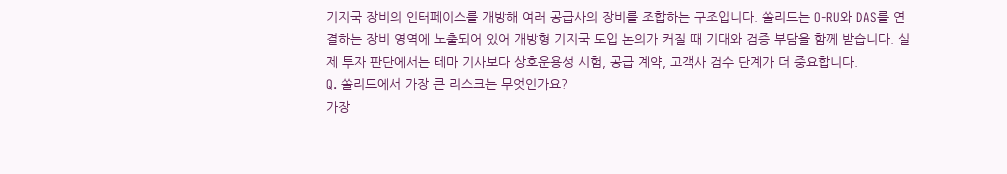기지국 장비의 인터페이스를 개방해 여러 공급사의 장비를 조합하는 구조입니다. 쏠리드는 O-RU와 DAS를 연결하는 장비 영역에 노출되어 있어 개방형 기지국 도입 논의가 커질 때 기대와 검증 부담을 함께 받습니다. 실제 투자 판단에서는 테마 기사보다 상호운용성 시험, 공급 계약, 고객사 검수 단계가 더 중요합니다.
Q. 쏠리드에서 가장 큰 리스크는 무엇인가요?
가장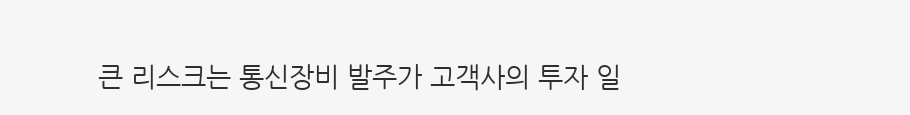큰 리스크는 통신장비 발주가 고객사의 투자 일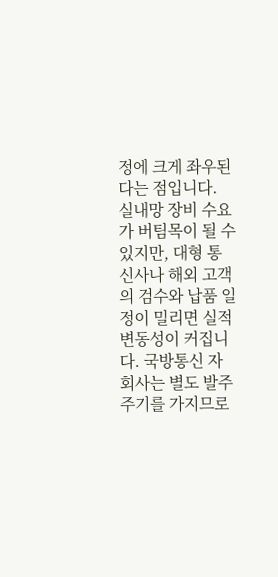정에 크게 좌우된다는 점입니다. 실내망 장비 수요가 버팀목이 될 수 있지만, 대형 통신사나 해외 고객의 검수와 납품 일정이 밀리면 실적 변동성이 커집니다. 국방통신 자회사는 별도 발주 주기를 가지므로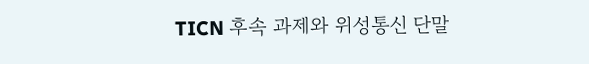TICN 후속 과제와 위성통신 단말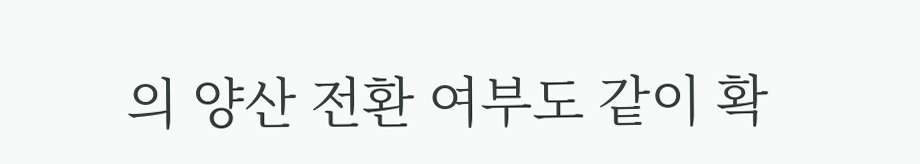의 양산 전환 여부도 같이 확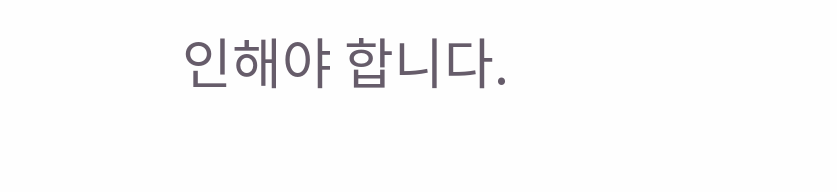인해야 합니다.